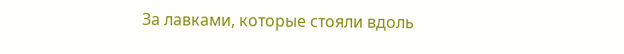За лавками, которые стояли вдоль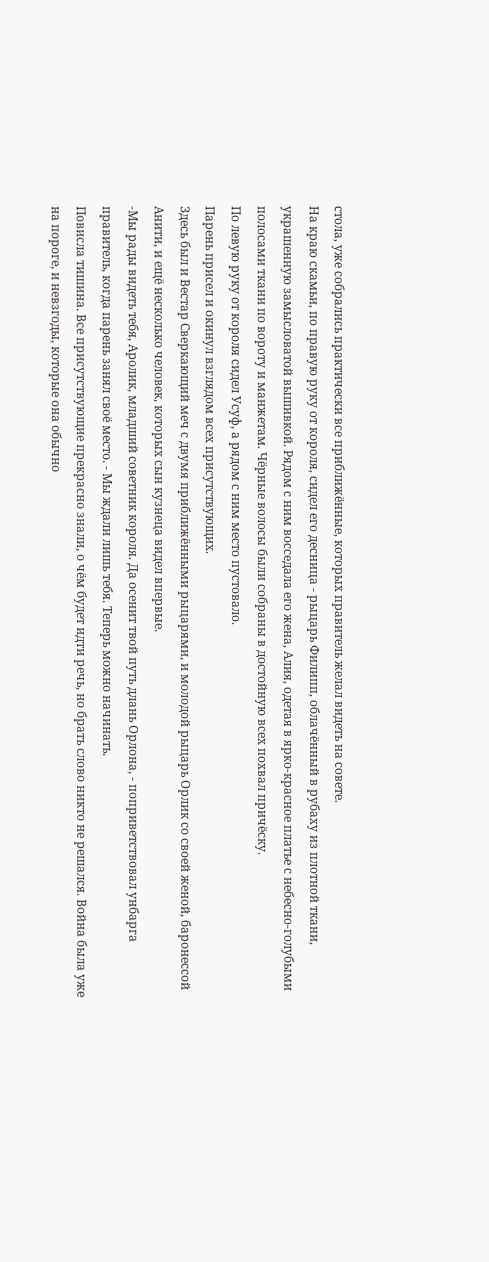стола, уже собрались практически все приближённые, которых правитель желал видеть на совете.
На краю скамьи, по правую руку от короля, сидел его десница - рыцарь Филипп, облачённый в рубаху из плотной ткани, украшенную замысловатой вышивкой. Рядом с ним восседала его жена, Алия, одетая в ярко-красное платье с небесно-голубыми полосами ткани по вороту и манжетам. Чёрные волосы были собраны в достойную всех похвал причёску.
По левую руку от короля сидел Усуф, а рядом с ним место пустовало.
Парень присел и окинул взглядом всех присутствующих.
Здесь был и Вестар Сверкающий меч с двумя приближёнными рыцарями, и молодой рыцарь Орлик со своей женой, баронессой Анити, и ещё несколько человек, которых сын кузнеца видел впервые.
-Мы рады видеть тебя, Аролик, младший советник короля. Да осенит твой путь длань Орлона, - поприветствовал унбарга правитель, когда парень занял своё место. - Мы ждали лишь тебя. Теперь можно начинать.
Повисла тишина. Все присутствующие прекрасно знали, о чём будет идти речь, но брать слово никто не решался. Война была уже на пороге, и невзгоды, которые она обычно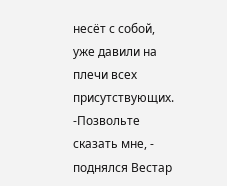несёт с собой, уже давили на плечи всех присутствующих.
-Позвольте сказать мне, - поднялся Вестар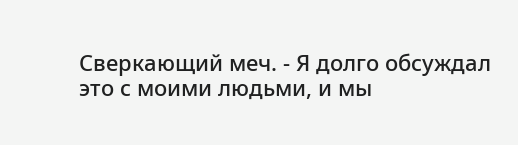Сверкающий меч. - Я долго обсуждал это с моими людьми, и мы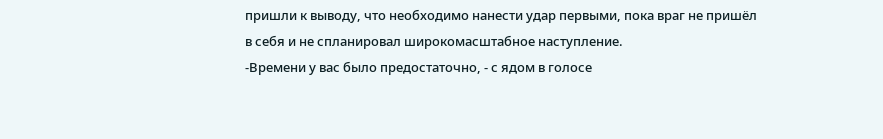пришли к выводу, что необходимо нанести удар первыми, пока враг не пришёл в себя и не спланировал широкомасштабное наступление.
-Времени у вас было предостаточно, - с ядом в голосе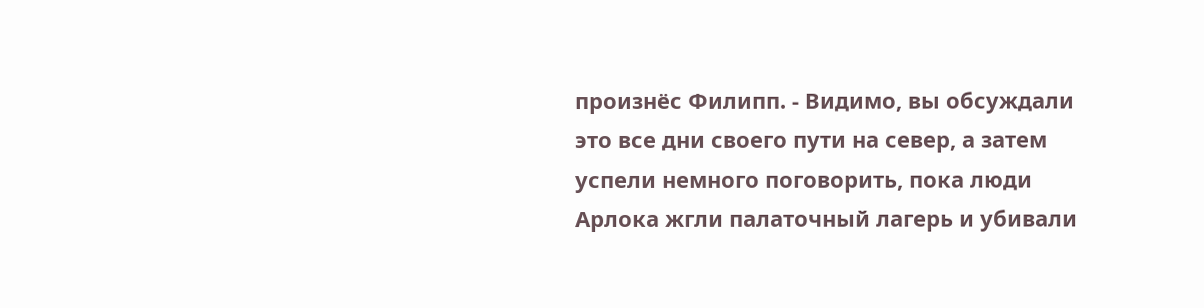произнёс Филипп. - Видимо, вы обсуждали это все дни своего пути на север, а затем успели немного поговорить, пока люди Арлока жгли палаточный лагерь и убивали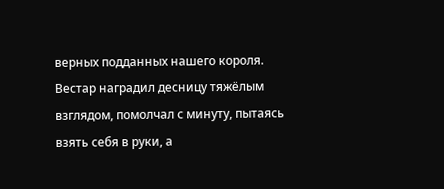верных подданных нашего короля.
Вестар наградил десницу тяжёлым взглядом, помолчал с минуту, пытаясь взять себя в руки, а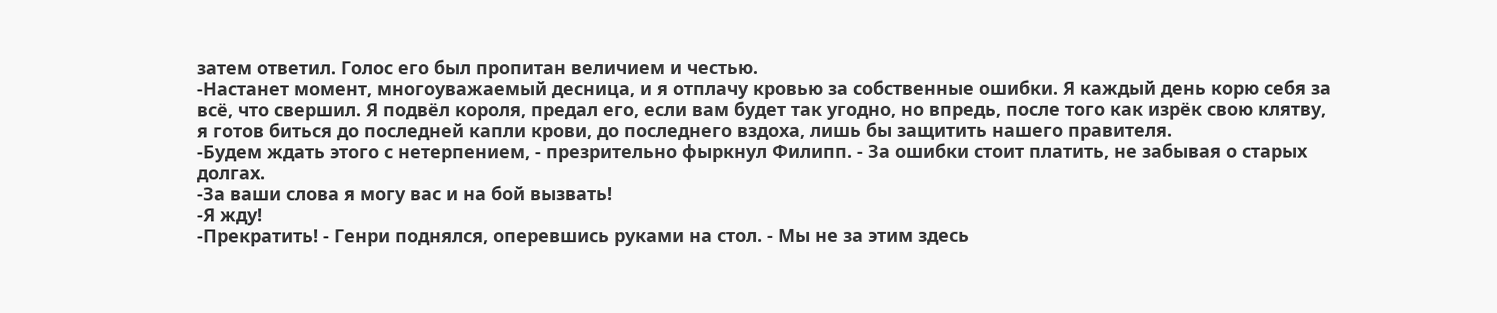затем ответил. Голос его был пропитан величием и честью.
-Настанет момент, многоуважаемый десница, и я отплачу кровью за собственные ошибки. Я каждый день корю себя за всё, что свершил. Я подвёл короля, предал его, если вам будет так угодно, но впредь, после того как изрёк свою клятву, я готов биться до последней капли крови, до последнего вздоха, лишь бы защитить нашего правителя.
-Будем ждать этого с нетерпением, - презрительно фыркнул Филипп. - За ошибки стоит платить, не забывая о старых долгах.
-За ваши слова я могу вас и на бой вызвать!
-Я жду!
-Прекратить! - Генри поднялся, оперевшись руками на стол. - Мы не за этим здесь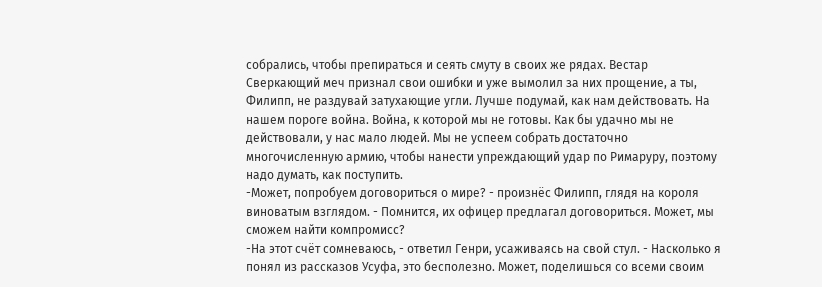собрались, чтобы препираться и сеять смуту в своих же рядах. Вестар Сверкающий меч признал свои ошибки и уже вымолил за них прощение, а ты, Филипп, не раздувай затухающие угли. Лучше подумай, как нам действовать. На нашем пороге война. Война, к которой мы не готовы. Как бы удачно мы не действовали, у нас мало людей. Мы не успеем собрать достаточно многочисленную армию, чтобы нанести упреждающий удар по Римаруру, поэтому надо думать, как поступить.
-Может, попробуем договориться о мире? - произнёс Филипп, глядя на короля виноватым взглядом. - Помнится, их офицер предлагал договориться. Может, мы сможем найти компромисс?
-На этот счёт сомневаюсь, - ответил Генри, усаживаясь на свой стул. - Насколько я понял из рассказов Усуфа, это бесполезно. Может, поделишься со всеми своим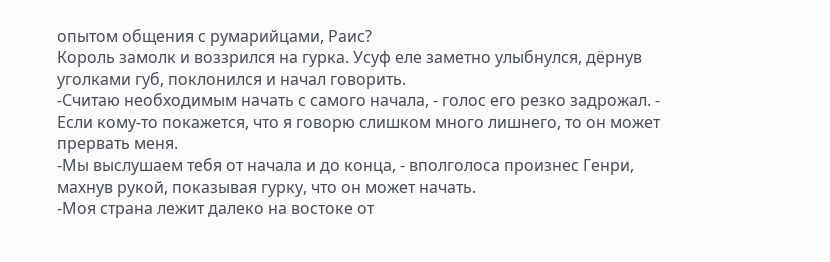опытом общения с румарийцами, Раис?
Король замолк и воззрился на гурка. Усуф еле заметно улыбнулся, дёрнув уголками губ, поклонился и начал говорить.
-Считаю необходимым начать с самого начала, - голос его резко задрожал. - Если кому-то покажется, что я говорю слишком много лишнего, то он может прервать меня.
-Мы выслушаем тебя от начала и до конца, - вполголоса произнес Генри, махнув рукой, показывая гурку, что он может начать.
-Моя страна лежит далеко на востоке от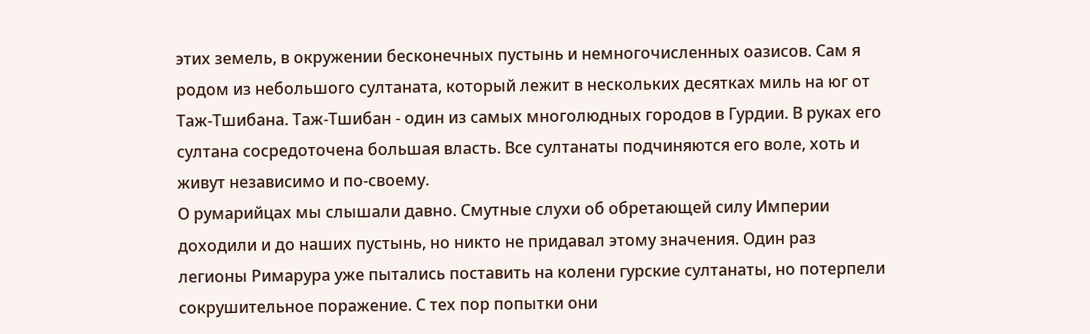этих земель, в окружении бесконечных пустынь и немногочисленных оазисов. Сам я родом из небольшого султаната, который лежит в нескольких десятках миль на юг от Таж-Тшибана. Таж-Тшибан - один из самых многолюдных городов в Гурдии. В руках его султана сосредоточена большая власть. Все султанаты подчиняются его воле, хоть и живут независимо и по-своему.
О румарийцах мы слышали давно. Смутные слухи об обретающей силу Империи доходили и до наших пустынь, но никто не придавал этому значения. Один раз легионы Римарура уже пытались поставить на колени гурские султанаты, но потерпели сокрушительное поражение. С тех пор попытки они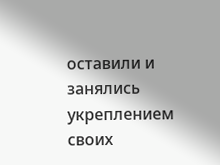оставили и занялись укреплением своих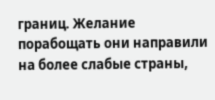границ. Желание порабощать они направили на более слабые страны,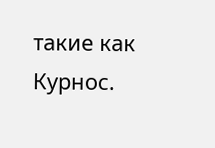такие как Курнос.